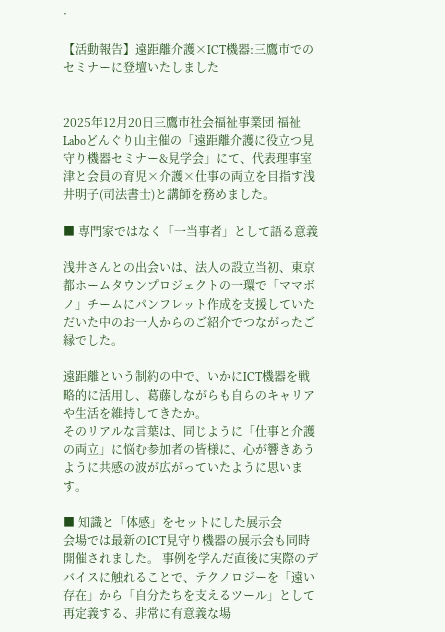·

【活動報告】遠距離介護×ICT機器:三鷹市でのセミナーに登壇いたしました


2025年12月20日三鷹市社会福祉事業団 福祉Laboどんぐり山主催の「遠距離介護に役立つ見守り機器セミナー&見学会」にて、代表理事室津と会員の育児×介護×仕事の両立を目指す浅井明子(司法書士)と講師を務めました。

■ 専門家ではなく「一当事者」として語る意義

浅井さんとの出会いは、法人の設立当初、東京都ホームタウンプロジェクトの一環で「ママボノ」チームにパンフレット作成を支援していただいた中のお一人からのご紹介でつながったご縁でした。

遠距離という制約の中で、いかにICT機器を戦略的に活用し、葛藤しながらも自らのキャリアや生活を維持してきたか。
そのリアルな言葉は、同じように「仕事と介護の両立」に悩む参加者の皆様に、心が響きあうように共感の波が広がっていたように思います。

■ 知識と「体感」をセットにした展示会
会場では最新のICT見守り機器の展示会も同時開催されました。 事例を学んだ直後に実際のデバイスに触れることで、テクノロジーを「遠い存在」から「自分たちを支えるツール」として再定義する、非常に有意義な場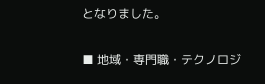となりました。

■ 地域・専門職・テクノロジ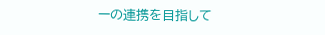ーの連携を目指して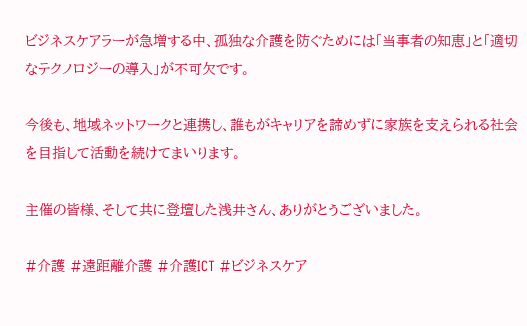ビジネスケアラーが急増する中、孤独な介護を防ぐためには「当事者の知恵」と「適切なテクノロジーの導入」が不可欠です。

今後も、地域ネットワークと連携し、誰もがキャリアを諦めずに家族を支えられる社会を目指して活動を続けてまいります。

主催の皆様、そして共に登壇した浅井さん、ありがとうございました。

#介護 #遠距離介護 #介護ICT #ビジネスケア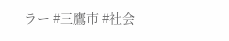ラー #三鷹市 #社会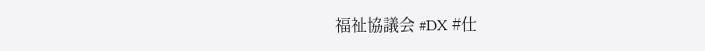福祉協議会 #DX #仕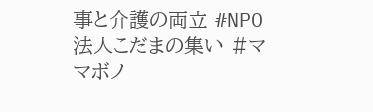事と介護の両立 #NPO法人こだまの集い #ママボノ